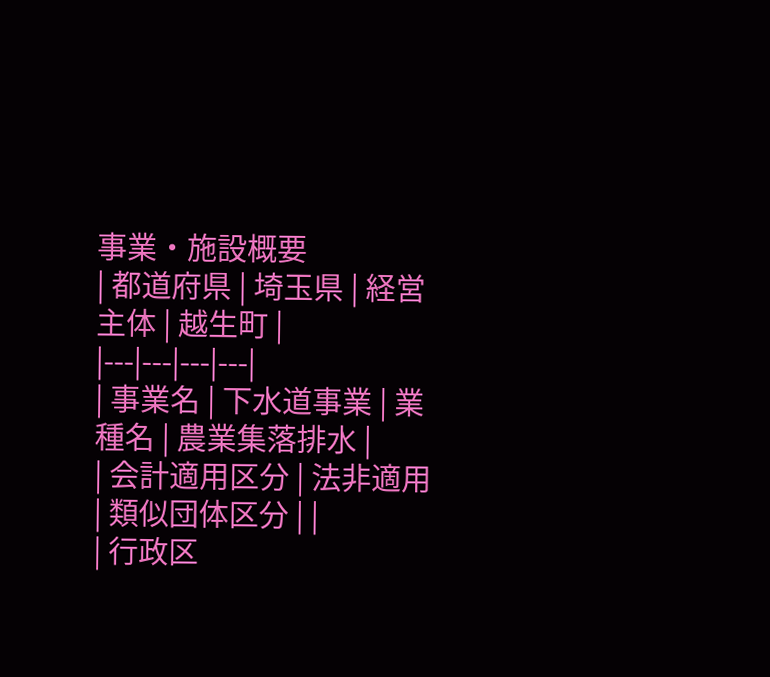事業・施設概要
| 都道府県 | 埼玉県 | 経営主体 | 越生町 |
|---|---|---|---|
| 事業名 | 下水道事業 | 業種名 | 農業集落排水 |
| 会計適用区分 | 法非適用 | 類似団体区分 | |
| 行政区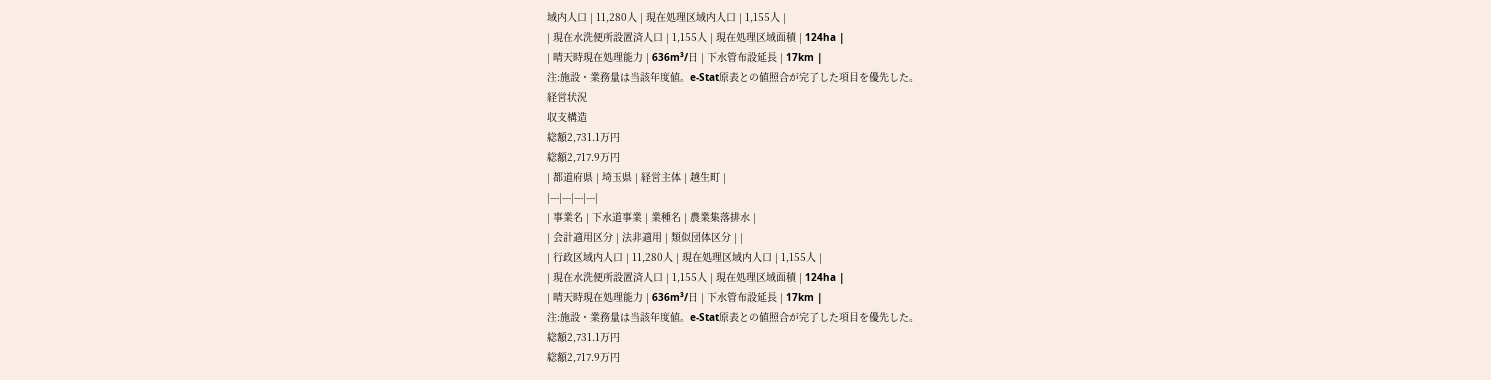域内人口 | 11,280人 | 現在処理区域内人口 | 1,155人 |
| 現在水洗便所設置済人口 | 1,155人 | 現在処理区域面積 | 124ha |
| 晴天時現在処理能力 | 636m³/日 | 下水管布設延長 | 17km |
注:施設・業務量は当該年度値。e-Stat原表との値照合が完了した項目を優先した。
経営状況
収支構造
総額2,731.1万円
総額2,717.9万円
| 都道府県 | 埼玉県 | 経営主体 | 越生町 |
|---|---|---|---|
| 事業名 | 下水道事業 | 業種名 | 農業集落排水 |
| 会計適用区分 | 法非適用 | 類似団体区分 | |
| 行政区域内人口 | 11,280人 | 現在処理区域内人口 | 1,155人 |
| 現在水洗便所設置済人口 | 1,155人 | 現在処理区域面積 | 124ha |
| 晴天時現在処理能力 | 636m³/日 | 下水管布設延長 | 17km |
注:施設・業務量は当該年度値。e-Stat原表との値照合が完了した項目を優先した。
総額2,731.1万円
総額2,717.9万円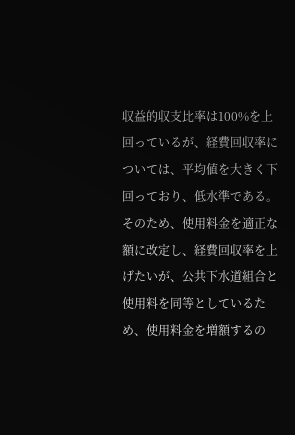収益的収支比率は100%を上回っているが、経費回収率については、平均値を大きく下回っており、低水準である。そのため、使用料金を適正な額に改定し、経費回収率を上げたいが、公共下水道組合と使用料を同等としているため、使用料金を増額するの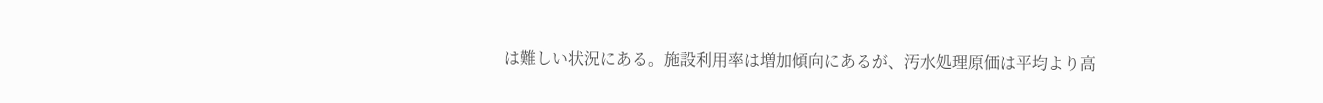は難しい状況にある。施設利用率は増加傾向にあるが、汚水処理原価は平均より高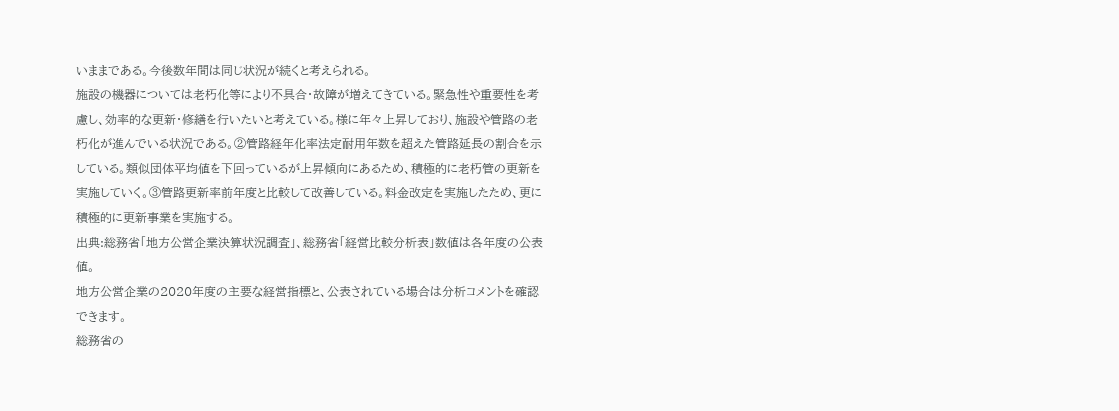いままである。今後数年間は同じ状況が続くと考えられる。
施設の機器については老朽化等により不具合・故障が増えてきている。緊急性や重要性を考慮し、効率的な更新・修繕を行いたいと考えている。様に年々上昇しており、施設や管路の老朽化が進んでいる状況である。②管路経年化率法定耐用年数を超えた管路延長の割合を示している。類似団体平均値を下回っているが上昇傾向にあるため、積極的に老朽管の更新を実施していく。③管路更新率前年度と比較して改善している。料金改定を実施したため、更に積極的に更新事業を実施する。
出典:総務省「地方公営企業決算状況調査」、総務省「経営比較分析表」数値は各年度の公表値。
地方公営企業の2020年度の主要な経営指標と、公表されている場合は分析コメントを確認できます。
総務省の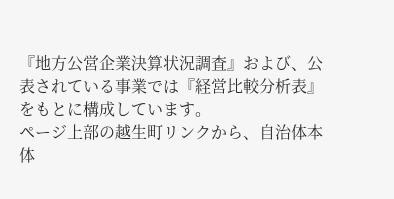『地方公営企業決算状況調査』および、公表されている事業では『経営比較分析表』をもとに構成しています。
ページ上部の越生町リンクから、自治体本体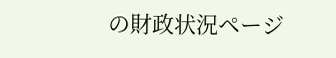の財政状況ページ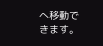へ移動できます。